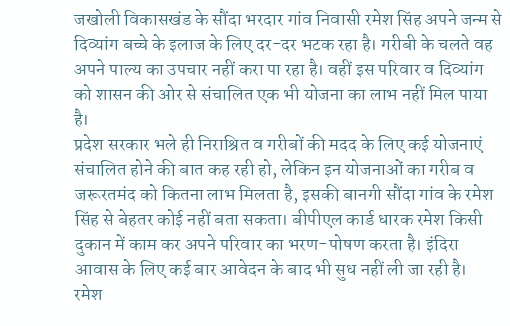जखोली विकासखंड के सौंदा भरदार गांव निवासी रमेश सिंह अपने जन्म से दिव्यांग बच्चे के इलाज के लिए दर-दर भटक रहा है। गरीबी के चलते वह अपने पाल्य का उपचार नहीं करा पा रहा है। वहीं इस परिवार व दिव्यांग को शासन की ओर से संचालित एक भी योजना का लाभ नहीं मिल पाया है।
प्रदेश सरकार भले ही निराश्रित व गरीबों की मदद के लिए कई योजनाएं संचालित होने की बात कह रही हो, लेकिन इन योजनाओं का गरीब व जरूरतमंद को कितना लाभ मिलता है, इसकी बानगी सौंदा गांव के रमेश सिंह से बेहतर कोई नहीं बता सकता। बीपीएल कार्ड धारक रमेश किसी दुकान में काम कर अपने परिवार का भरण-पोषण करता है। इंदिरा आवास के लिए कई बार आवेदन के बाद भी सुध नहीं ली जा रही है।
रमेश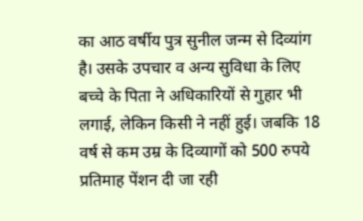का आठ वर्षीय पुत्र सुनील जन्म से दिव्यांग है। उसके उपचार व अन्य सुविधा के लिए बच्चे के पिता ने अधिकारियों से गुहार भी लगाई, लेकिन किसी ने नहीं हुई। जबकि 18 वर्ष से कम उम्र के दिव्यागों को 500 रुपये प्रतिमाह पेंशन दी जा रही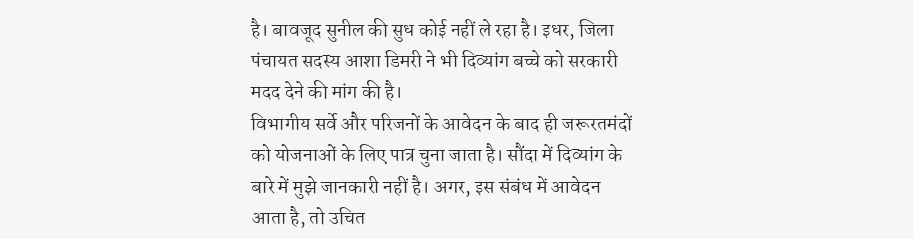है। बावजूद सुनील की सुध कोई नहीं ले रहा है। इधर, जिला पंचायत सदस्य आशा डिमरी ने भी दिव्यांग बच्चे को सरकारी मदद देने की मांग की है।
विभागीय सर्वे और परिजनों के आवेदन के बाद ही जरूरतमंदों को योजनाओं के लिए पात्र चुना जाता है। सौंदा में दिव्यांग के बारे में मुझे जानकारी नहीं है। अगर, इस संबंध में आवेदन आता है, तो उचित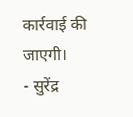कार्रवाई की जाएगी।
- सुरेंद्र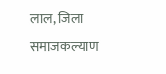लाल, जिला समाजकल्याण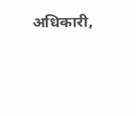अधिकारी,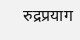रुद्रप्रयाग